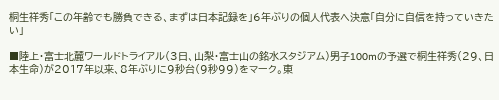桐生祥秀「この年齢でも勝負できる、まずは日本記録を」6年ぶりの個人代表へ決意「自分に自信を持っていきたい」

■陸上・富士北麓ワールドトライアル(3日、山梨・富士山の銘水スタジアム)男子100mの予選で桐生祥秀(29、日本生命)が2017年以来、8年ぶりに9秒台(9秒99)をマーク。東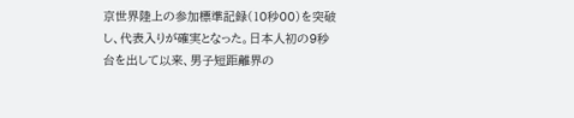京世界陸上の参加標準記録(10秒00)を突破し、代表入りが確実となった。日本人初の9秒台を出して以来、男子短距離界の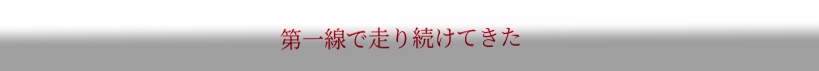第一線で走り続けてきた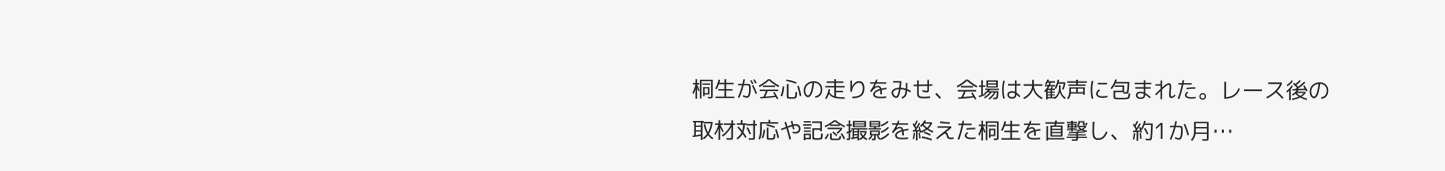桐生が会心の走りをみせ、会場は大歓声に包まれた。レース後の取材対応や記念撮影を終えた桐生を直撃し、約1か月…